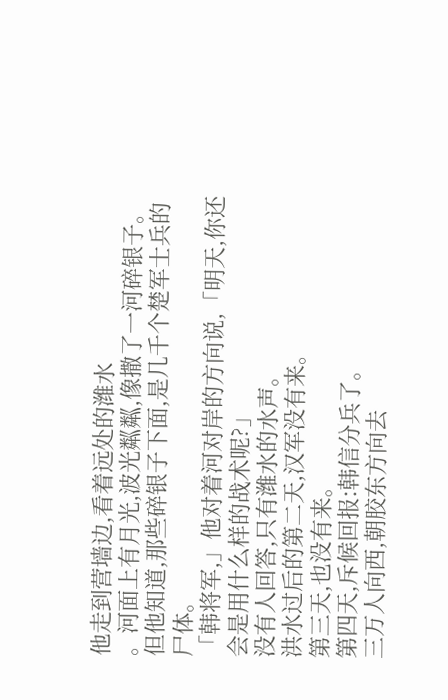他走到营墙边,看着远处的潍水
。河面上有月光,波光粼粼,像撒了一河碎银子。
但他知道,那些碎银子下面,是几千个楚军士兵的尸体。
「韩将军,」他对着河对岸的方向说,「明天,你还会是用什么样的战术呢?」
没有人回答,只有潍水的水声。
洪水过后的第二天,汉军没有来。
第三天,也没有来。
第四天,斥候回报:韩信分兵了。
三万人向西,朝胶东方向去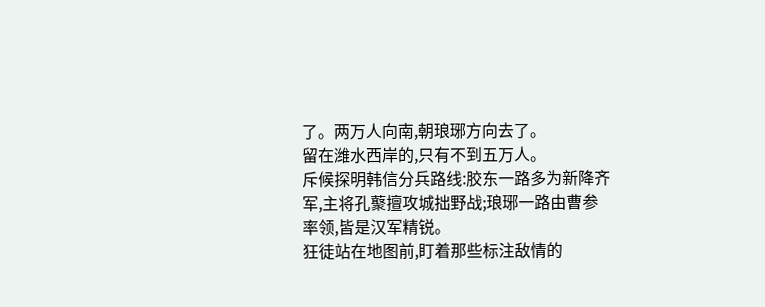了。两万人向南,朝琅琊方向去了。
留在潍水西岸的,只有不到五万人。
斥候探明韩信分兵路线:胶东一路多为新降齐军,主将孔藂擅攻城拙野战;琅琊一路由曹参率领,皆是汉军精锐。
狂徒站在地图前,盯着那些标注敌情的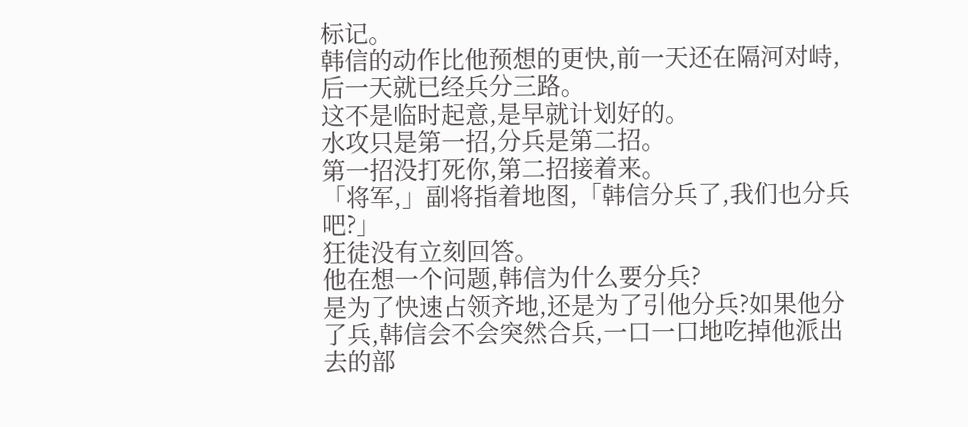标记。
韩信的动作比他预想的更快,前一天还在隔河对峙,后一天就已经兵分三路。
这不是临时起意,是早就计划好的。
水攻只是第一招,分兵是第二招。
第一招没打死你,第二招接着来。
「将军,」副将指着地图,「韩信分兵了,我们也分兵吧?」
狂徒没有立刻回答。
他在想一个问题,韩信为什么要分兵?
是为了快速占领齐地,还是为了引他分兵?如果他分了兵,韩信会不会突然合兵,一口一口地吃掉他派出去的部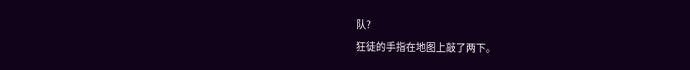队?
狂徒的手指在地图上敲了两下。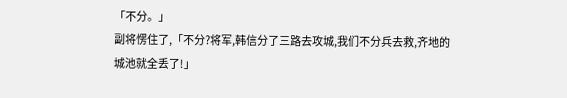「不分。」
副将愣住了,「不分?将军,韩信分了三路去攻城,我们不分兵去救,齐地的城池就全丢了!」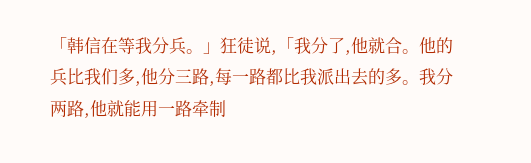「韩信在等我分兵。」狂徒说,「我分了,他就合。他的兵比我们多,他分三路,每一路都比我派出去的多。我分两路,他就能用一路牵制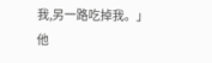我,另一路吃掉我。」
他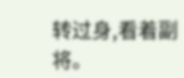转过身,看着副将。